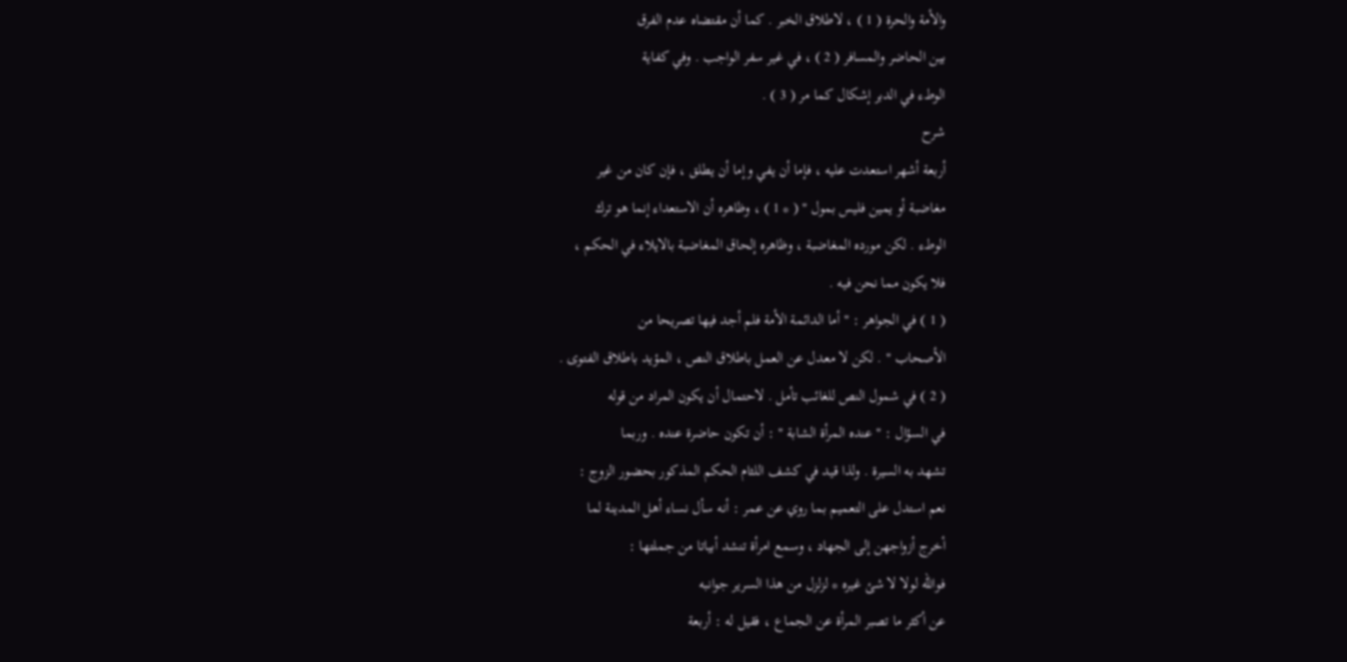والأمة والحرة ( 1 ) ، لاطلاق الخبر . كما أن مقتضاه عدم الفرق
بين الحاضر والمسافر ( 2 ) ، في غير سفر الواجب . وفي كفاية
الوطء في الدبر إشكال كما مر ( 3 ) .
شرح
أربعة أشهر استعدت عليه ، فإما أن يفي وإما أن يطلق ، فإن كان من غير
مغاضبة أو يمين فليس بمول " ( * 1 ) ، وظاهره أن الاستعداء إنما هو ترك
الوطء . لكن مورده المغاضبة ، وظاهره إلحاق المغاضبة بالايلاء في الحكم ،
فلا يكون مما نحن فيه .
( 1 ) في الجواهر : " أما الدائمة الأمة فلم أجد فيها تصريحا من
الأصحاب " . لكن لا معدل عن العمل باطلاق النص ، المؤيد باطلاق الفتوى .
( 2 ) في شمول النص للغائب تأمل . لاحتمال أن يكون المراد من قوله
في السؤال : " عنده المرأة الشابة " : أن تكون حاضرة عنده . وربما
تشهد به السيرة . ولذا قيد في كشف اللثام الحكم المذكور بحضور الزوج :
نعم استدل على التعميم بما روي عن عمر : أنه سأل نساء أهل المدينة لما
أخرج أزواجهن إلى الجهاد ، وسمع امرأة تنشد أبياتا من جملتها :
فوالله لولا لا شئ غيره * لزلزل من هذا السرير جوانبه
عن أكثر ما تصبر المرأة عن الجماع ، فقيل له : أربعة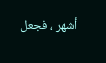أشهر ، فجعل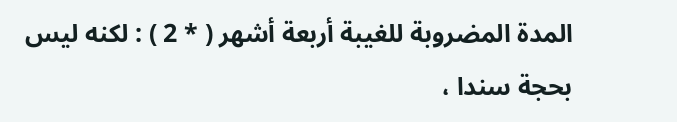المدة المضروبة للغيبة أربعة أشهر ( * 2 ) : لكنه ليس بحجة سندا ،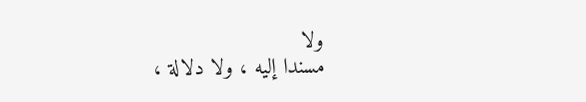ولا
مسندا إليه ، ولا دلالة ،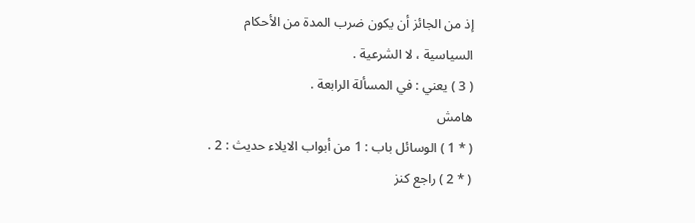إذ من الجائز أن يكون ضرب المدة من الأحكام
السياسية ، لا الشرعية .
( 3 ) يعني : في المسألة الرابعة .
هامش
( * 1 ) الوسائل باب : 1 من أبواب الايلاء حديث : 2 .
( * 2 ) راجع كنز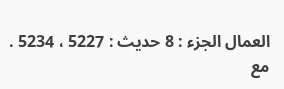العمال الجزء : 8 حديث : 5227 ، 5234 . مع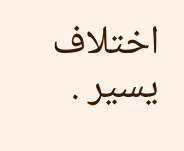اختلاف يسير .